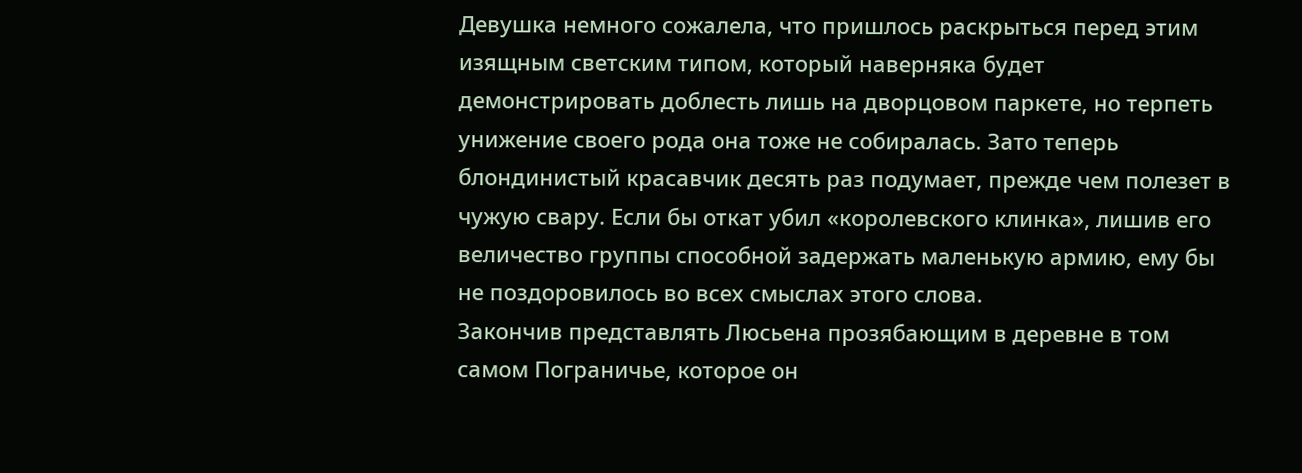Девушка немного сожалела, что пришлось раскрыться перед этим изящным светским типом, который наверняка будет демонстрировать доблесть лишь на дворцовом паркете, но терпеть унижение своего рода она тоже не собиралась. Зато теперь блондинистый красавчик десять раз подумает, прежде чем полезет в чужую свару. Если бы откат убил «королевского клинка», лишив его величество группы способной задержать маленькую армию, ему бы не поздоровилось во всех смыслах этого слова.
Закончив представлять Люсьена прозябающим в деревне в том самом Пограничье, которое он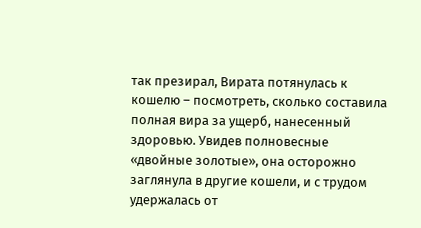так презирал, Вирата потянулась к кошелю – посмотреть, сколько составила полная вира за ущерб, нанесенный здоровью. Увидев полновесные «двойные золотые», она осторожно заглянула в другие кошели, и с трудом удержалась от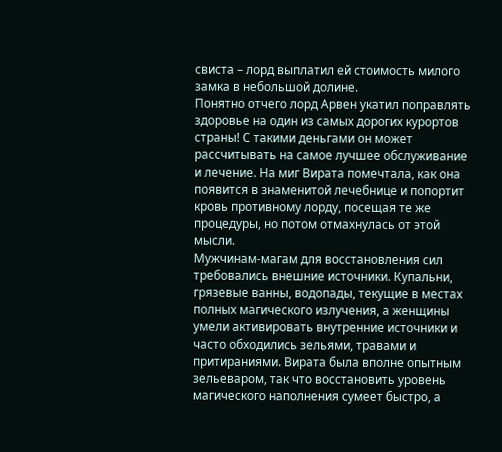свиста – лорд выплатил ей стоимость милого замка в небольшой долине.
Понятно отчего лорд Арвен укатил поправлять здоровье на один из самых дорогих курортов страны! С такими деньгами он может рассчитывать на самое лучшее обслуживание и лечение. На миг Вирата помечтала, как она появится в знаменитой лечебнице и попортит кровь противному лорду, посещая те же процедуры, но потом отмахнулась от этой мысли.
Мужчинам-магам для восстановления сил требовались внешние источники. Купальни, грязевые ванны, водопады, текущие в местах полных магического излучения, а женщины умели активировать внутренние источники и часто обходились зельями, травами и притираниями. Вирата была вполне опытным зельеваром, так что восстановить уровень магического наполнения сумеет быстро, а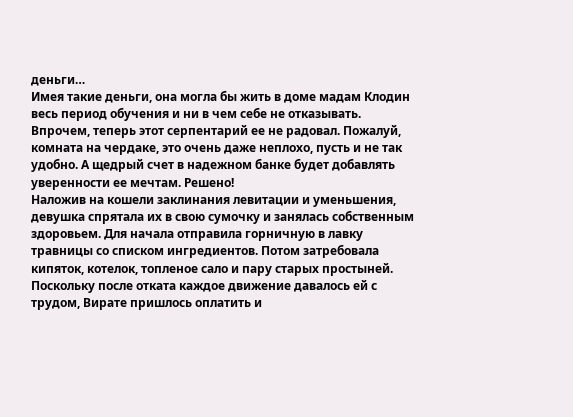деньги…
Имея такие деньги, она могла бы жить в доме мадам Клодин весь период обучения и ни в чем себе не отказывать. Впрочем, теперь этот серпентарий ее не радовал. Пожалуй, комната на чердаке, это очень даже неплохо, пусть и не так удобно. А щедрый счет в надежном банке будет добавлять уверенности ее мечтам. Решено!
Наложив на кошели заклинания левитации и уменьшения, девушка спрятала их в свою сумочку и занялась собственным здоровьем. Для начала отправила горничную в лавку травницы со списком ингредиентов. Потом затребовала кипяток, котелок, топленое сало и пару старых простыней. Поскольку после отката каждое движение давалось ей с трудом, Вирате пришлось оплатить и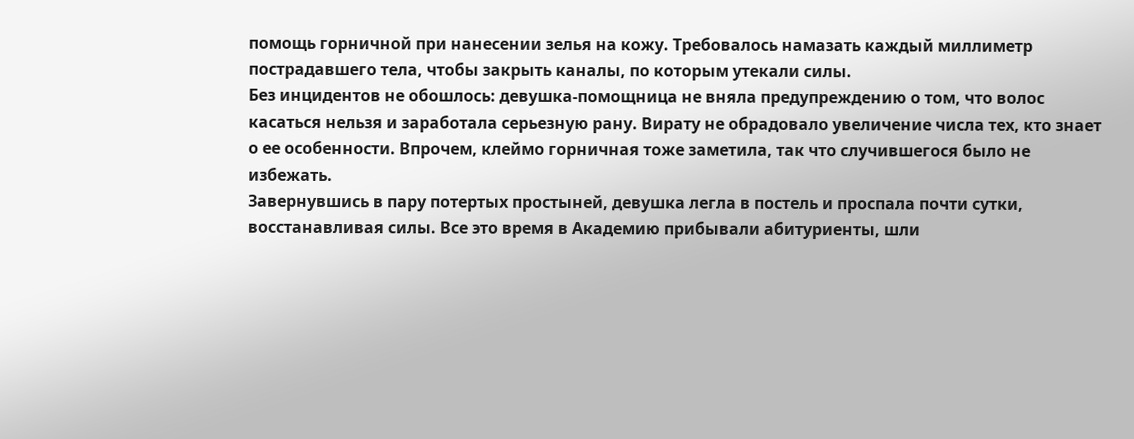помощь горничной при нанесении зелья на кожу. Требовалось намазать каждый миллиметр пострадавшего тела, чтобы закрыть каналы, по которым утекали силы.
Без инцидентов не обошлось: девушка-помощница не вняла предупреждению о том, что волос касаться нельзя и заработала серьезную рану. Вирату не обрадовало увеличение числа тех, кто знает о ее особенности. Впрочем, клеймо горничная тоже заметила, так что случившегося было не избежать.
Завернувшись в пару потертых простыней, девушка легла в постель и проспала почти сутки, восстанавливая силы. Все это время в Академию прибывали абитуриенты, шли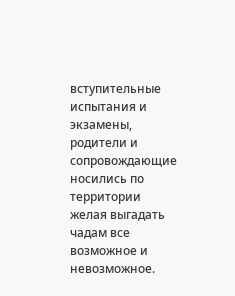вступительные испытания и экзамены, родители и сопровождающие носились по территории желая выгадать чадам все возможное и невозможное.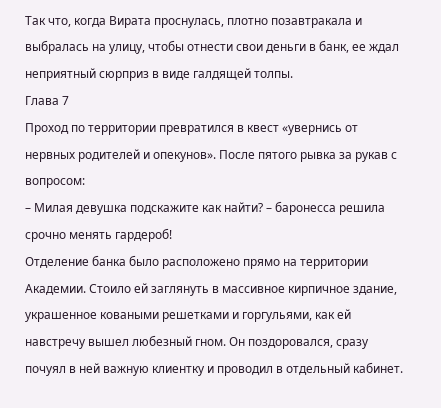Так что, когда Вирата проснулась, плотно позавтракала и выбралась на улицу, чтобы отнести свои деньги в банк, ее ждал неприятный сюрприз в виде галдящей толпы.
Глава 7
Проход по территории превратился в квест «увернись от нервных родителей и опекунов». После пятого рывка за рукав с вопросом:
– Милая девушка подскажите как найти? – баронесса решила срочно менять гардероб!
Отделение банка было расположено прямо на территории Академии. Стоило ей заглянуть в массивное кирпичное здание, украшенное коваными решетками и горгульями, как ей навстречу вышел любезный гном. Он поздоровался, сразу почуял в ней важную клиентку и проводил в отдельный кабинет.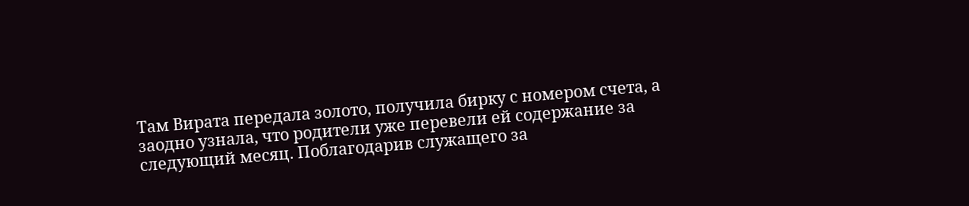Там Вирата передала золото, получила бирку с номером счета, а заодно узнала, что родители уже перевели ей содержание за следующий месяц. Поблагодарив служащего за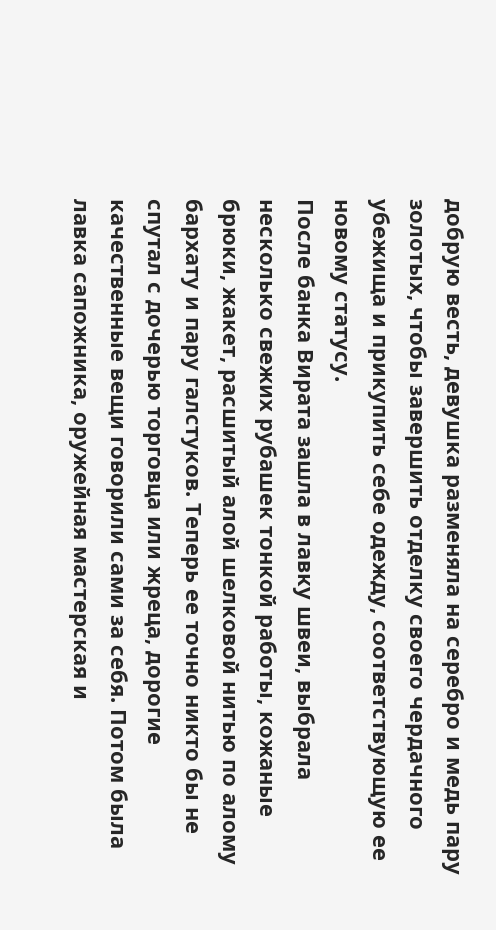добрую весть, девушка разменяла на серебро и медь пару золотых, чтобы завершить отделку своего чердачного убежища и прикупить себе одежду, соответствующую ее новому статусу.
После банка Вирата зашла в лавку швеи, выбрала несколько свежих рубашек тонкой работы, кожаные брюки, жакет, расшитый алой шелковой нитью по алому бархату и пару галстуков. Теперь ее точно никто бы не спутал с дочерью торговца или жреца, дорогие качественные вещи говорили сами за себя. Потом была лавка сапожника, оружейная мастерская и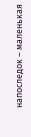напоследок – маленькая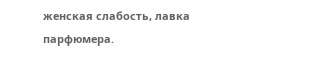женская слабость, лавка парфюмера.